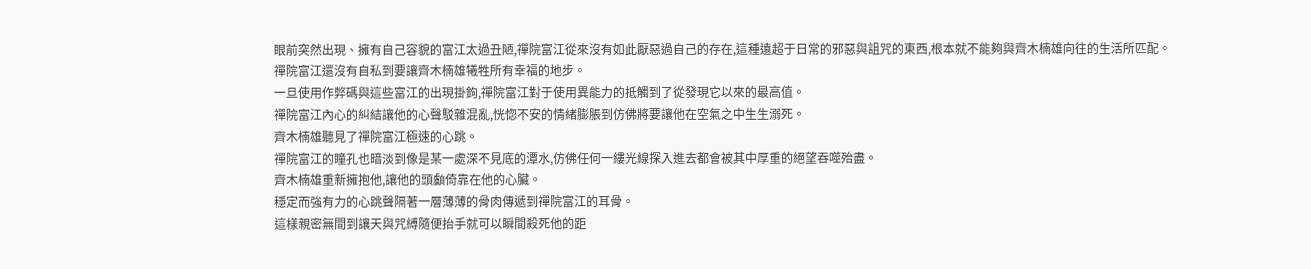眼前突然出現、擁有自己容貌的富江太過丑陋,禪院富江從來沒有如此厭惡過自己的存在,這種遠超于日常的邪惡與詛咒的東西,根本就不能夠與齊木楠雄向往的生活所匹配。
禪院富江還沒有自私到要讓齊木楠雄犧牲所有幸福的地步。
一旦使用作弊碼與這些富江的出現掛鉤,禪院富江對于使用異能力的抵觸到了從發現它以來的最高值。
禪院富江內心的糾結讓他的心聲駁雜混亂,恍惚不安的情緒膨脹到仿佛將要讓他在空氣之中生生溺死。
齊木楠雄聽見了禪院富江極速的心跳。
禪院富江的瞳孔也暗淡到像是某一處深不見底的潭水,仿佛任何一縷光線探入進去都會被其中厚重的絕望吞噬殆盡。
齊木楠雄重新擁抱他,讓他的頭顱倚靠在他的心臟。
穩定而強有力的心跳聲隔著一層薄薄的骨肉傳遞到禪院富江的耳骨。
這樣親密無間到讓天與咒縛隨便抬手就可以瞬間殺死他的距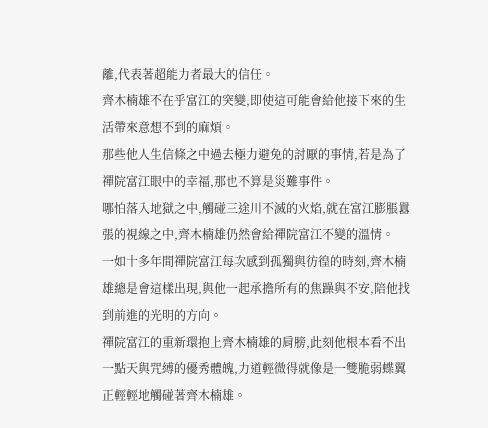離,代表著超能力者最大的信任。
齊木楠雄不在乎富江的突變,即使這可能會給他接下來的生活帶來意想不到的麻煩。
那些他人生信條之中過去極力避免的討厭的事情,若是為了禪院富江眼中的幸福,那也不算是災難事件。
哪怕落入地獄之中,觸碰三途川不滅的火焰,就在富江膨脹囂張的視線之中,齊木楠雄仍然會給禪院富江不變的溫情。
一如十多年間禪院富江每次感到孤獨與彷徨的時刻,齊木楠雄總是會這樣出現,與他一起承擔所有的焦躁與不安,陪他找到前進的光明的方向。
禪院富江的重新環抱上齊木楠雄的肩膀,此刻他根本看不出一點天與咒縛的優秀體魄,力道輕微得就像是一雙脆弱蝶翼正輕輕地觸碰著齊木楠雄。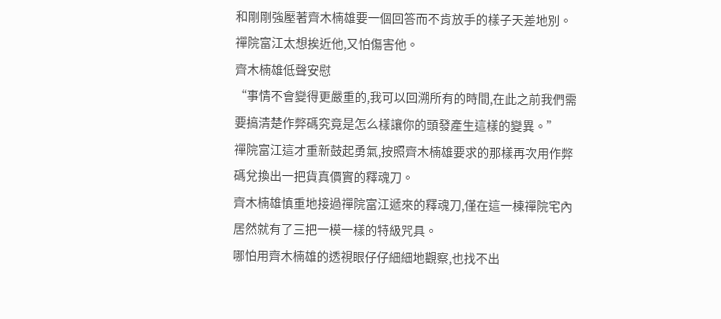和剛剛強壓著齊木楠雄要一個回答而不肯放手的樣子天差地別。
禪院富江太想挨近他,又怕傷害他。
齊木楠雄低聲安慰
“事情不會變得更嚴重的,我可以回溯所有的時間,在此之前我們需要搞清楚作弊碼究竟是怎么樣讓你的頭發產生這樣的變異。”
禪院富江這才重新鼓起勇氣,按照齊木楠雄要求的那樣再次用作弊碼兌換出一把貨真價實的釋魂刀。
齊木楠雄慎重地接過禪院富江遞來的釋魂刀,僅在這一棟禪院宅內居然就有了三把一模一樣的特級咒具。
哪怕用齊木楠雄的透視眼仔仔細細地觀察,也找不出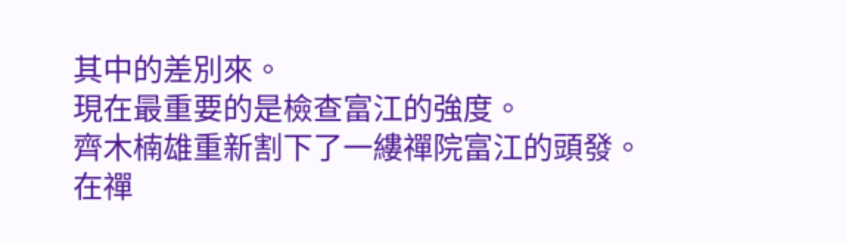其中的差別來。
現在最重要的是檢查富江的強度。
齊木楠雄重新割下了一縷禪院富江的頭發。
在禪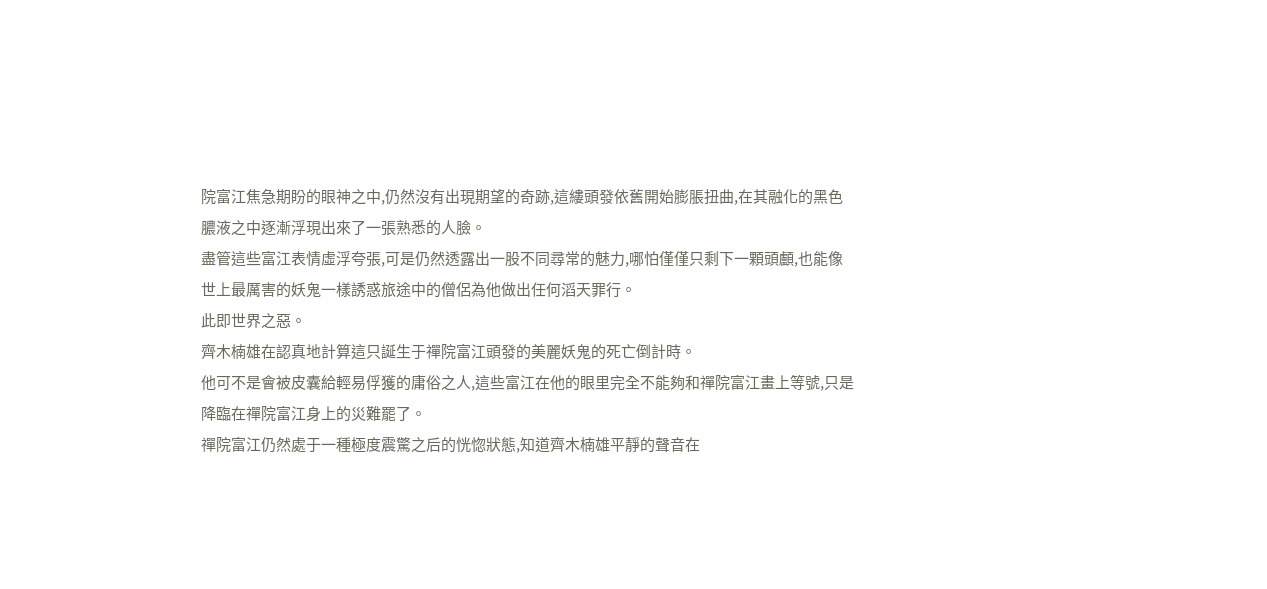院富江焦急期盼的眼神之中,仍然沒有出現期望的奇跡,這縷頭發依舊開始膨脹扭曲,在其融化的黑色膿液之中逐漸浮現出來了一張熟悉的人臉。
盡管這些富江表情虛浮夸張,可是仍然透露出一股不同尋常的魅力,哪怕僅僅只剩下一顆頭顱,也能像世上最厲害的妖鬼一樣誘惑旅途中的僧侶為他做出任何滔天罪行。
此即世界之惡。
齊木楠雄在認真地計算這只誕生于禪院富江頭發的美麗妖鬼的死亡倒計時。
他可不是會被皮囊給輕易俘獲的庸俗之人,這些富江在他的眼里完全不能夠和禪院富江畫上等號,只是降臨在禪院富江身上的災難罷了。
禪院富江仍然處于一種極度震驚之后的恍惚狀態,知道齊木楠雄平靜的聲音在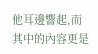他耳邊響起,而其中的內容更是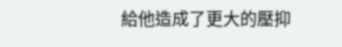給他造成了更大的壓抑